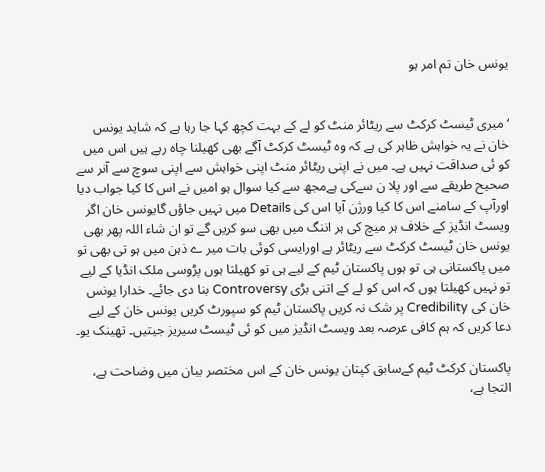یونس خان تم امر ہو


‘میری ٹیسٹ کرکٹ سے ریٹائر منٹ کو لے کے بہت کچھ کہا جا رہا ہے کہ شاید یونس خان نے یہ خواہش ظاہر کی ہے کہ وہ ٹیسٹ کرکٹ آگے بھی کھیلنا چاہ رہے ہیں اس میں کو ئی صداقت نہیں ہے۔ میں نے اپنی ریٹائر منٹ اپنی خواہش سے اپنی سوچ سے آنر سے صحیح طریقے سے اور پلا ن سےکی ہےمجھ سے کیا سوال ہو امیں نے اس کا کیا جواب دیا اورآپ کے سامنے اس کا کیا ورژن آیا اس کی Details میں نہیں جاؤں گایونس خان اگر ویسٹ انڈیز کے خلاف ہر میچ کی ہر اننگ میں بھی سو کریں گے تو ان شاء اللہ پھر بھی یونس خان ٹیسٹ کرکٹ سے ریٹائر ہے اورایسی کوئی بات میر ے ذہن میں ہو تی بھی تو میں پاکستانی ہی تو ہوں پاکستان ٹیم کے لیے ہی تو کھیلتا ہوں پڑوسی ملک انڈیا کے لیے تو نہیں کھیلتا ہوں کہ اس کو لے کے اتنی بڑی Controversy بنا دی جائے۔ خدارا یونس خان کی Credibility پر شک نہ کریں پاکستان ٹیم کو سپورٹ کریں یونس خان کے لیے دعا کریں کہ ہم کافی عرصہ بعد ویسٹ انڈیز میں کو ئی ٹیسٹ سیریز جیتیں۔ تھینک یو۔

پاکستان کرکٹ ٹیم کےسابق کپتان یونس خان کے اس مختصر بیان میں وضاحت ہے، التجا ہے،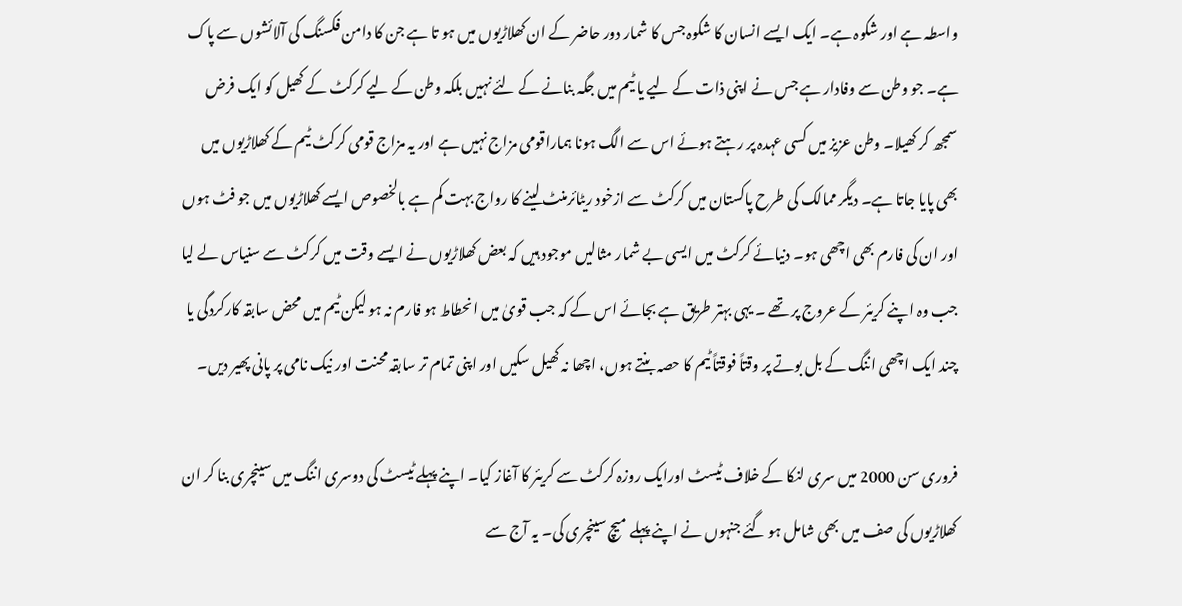واسطہ ہے اور شکوہ ہے۔ ایک ایسے انسان کا شکوہ جس کا شمار دور حاضر کے ان کھلاڑیوں میں ہو تا ہے جن کا دامن فکسنگ کی آلائشوں سے پاک ہے۔ جو وطن سے وفادار ہے جس نے اپنی ذات کے لیے یا ٹیم میں جگہ بنانے کے لئے نہیں بلکہ وطن کے لیے کرکٹ کے کھیل کو ایک فرض سمجھ کر کھیلا۔ وطن عزیز میں کسی عہدہ پر رہتے ہوئے اس سے الگ ہونا ہماراقومی مزاج نہیں ہے اور یہ مزاج قومی کرکٹ ٹیم کے کھلاڑیوں میں بھی پایا جاتا ہے۔ دیگر ممالک کی طرح پاکستان میں کرکٹ سے ازخود ریٹائرمنٹ لینے کا رواج بہت کم ہے بالخصوص ایسے کھلاڑیوں میں جو فٹ ہوں اور ان کی فارم بھی اچھی ہو۔ دنیائے کرکٹ میں ایسی بے شمار مثالیں موجود ہیں کہ بعض کھلاڑیوں نے ایسے وقت میں کرکٹ سے سنیاس لے لیا جب وہ اپنے کریئر کے عروج پر تھے ۔ یہی بہتر طریق ہے بجائے اس کے کہ جب قویٰ میں انحطاط ہو فارم نہ ہو لیکن ٹیم میں محض سابقہ کارکردگی یا چند ایک اچھی اننگ کے بل بوتے پر وقتاً فوقتاً ٹیم کا حصہ بنتے ہوں، اچھا نہ کھیل سکیں اور اپنی تمام تر سابقہ محنت اور نیک نامی پر پانی پھیر دیں۔

فروری سن 2000 میں سری لنکا کے خلاف ٹیسٹ اورایک روزہ کرکٹ سے کریئر کا آغاز کیا۔ اپنے پہلے ٹیسٹ کی دوسری اننگ میں سینچری بنا کر ان کھلاڑیوں کی صف میں بھی شامل ہو گئے جنہوں نے اپنے پہلے میچ سینچری کی۔ یہ آج سے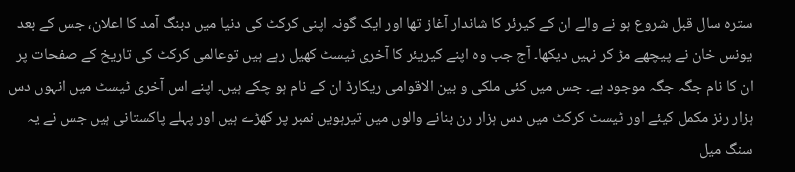سترہ سال قبل شروع ہو نے والے ان کے کیرئر کا شاندار آغاز تھا اور ایک گونہ اپنی کرکٹ کی دنیا میں دبنگ آمد کا اعلان، جس کے بعد یونس خان نے پیچھے مڑ کر نہیں دیکھا۔ آج جب وہ اپنے کیریئر کا آخری ٹیسٹ کھیل رہے ہیں توعالمی کرکٹ کی تاریخ کے صفحات پر ان کا نام جگہ جگہ موجود ہے۔ جس میں کئی ملکی و بین الاقوامی ریکارڈ ان کے نام ہو چکے ہیں۔ اپنے اس آخری ٹیسٹ میں انہوں دس ہزار رنز مکمل کیئے اور ٹیسٹ کرکٹ میں دس ہزار رن بنانے والوں میں تیرہویں نمبر پر کھڑے ہیں اور پہلے پاکستانی ہیں جس نے یہ سنگ میل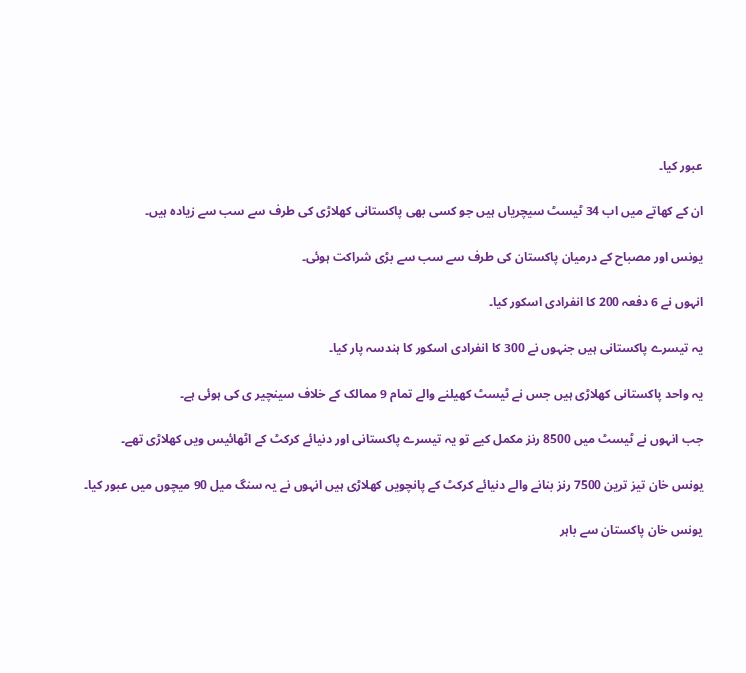عبور کیا۔

ان کے کھاتے میں اب 34 ٹیسٹ سیچریاں ہیں جو کسی بھی پاکستانی کھلاڑی کی طرف سے سب سے زیادہ ہیں۔

یونس اور مصباح کے درمیان پاکستان کی طرف سے سب سے بڑی شراکت ہوئی۔

انہوں نے 6 دفعہ 200 کا انفرادی اسکور کیا۔

یہ تیسرے پاکستانی ہیں جنہوں نے 300 کا انفرادی اسکور کا ہندسہ پار کیا۔

یہ واحد پاکستانی کھلاڑی ہیں جس نے ٹیسٹ کھیلنے والے تمام 9 ممالک کے خلاف سینچیر ی کی ہوئی ہے۔

جب انہوں نے ٹیسٹ میں 8500 رنز مکمل کیے تو یہ تیسرے پاکستانی اور دنیائے کرکٹ کے اٹھائیس ویں کھلاڑی تھے۔

یونس خان تیز ترین 7500 رنز بنانے والے دنیائے کرکٹ کے پانچویں کھلاڑی ہیں انہوں نے یہ سنگ میل 90 میچوں میں عبور کیا۔

یونس خان پاکستان سے باہر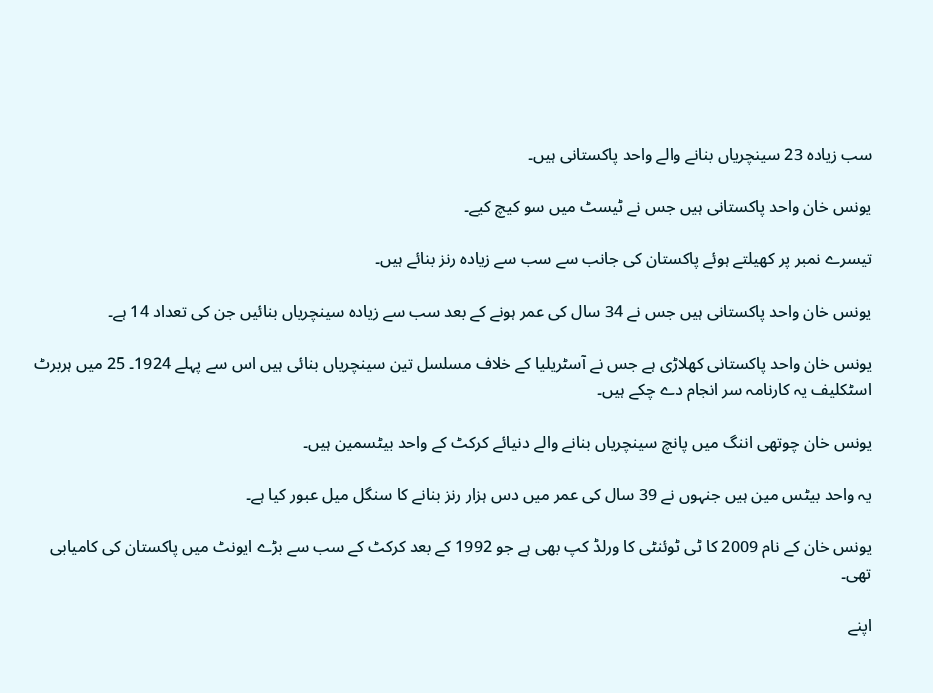سب زیادہ 23 سینچریاں بنانے والے واحد پاکستانی ہیں۔

یونس خان واحد پاکستانی ہیں جس نے ٹیسٹ میں سو کیچ کیے۔

تیسرے نمبر پر کھیلتے ہوئے پاکستان کی جانب سے سب سے زیادہ رنز بنائے ہیں۔

یونس خان واحد پاکستانی ہیں جس نے 34 سال کی عمر ہونے کے بعد سب سے زیادہ سینچریاں بنائیں جن کی تعداد 14 ہے۔

یونس خان واحد پاکستانی کھلاڑی ہے جس نے آسٹریلیا کے خلاف مسلسل تین سینچریاں بنائی ہیں اس سے پہلے 1924۔ 25 میں ہربرٹ اسٹکلیف یہ کارنامہ سر انجام دے چکے ہیں۔

یونس خان چوتھی اننگ میں پانچ سینچریاں بنانے والے دنیائے کرکٹ کے واحد بیٹسمین ہیں۔

یہ واحد بیٹس مین ہیں جنہوں نے 39 سال کی عمر میں دس ہزار رنز بنانے کا سنگل میل عبور کیا ہے۔

یونس خان کے نام 2009 کا ٹی ٹوئنٹی کا ورلڈ کپ بھی ہے جو 1992 کے بعد کرکٹ کے سب سے بڑے ایونٹ میں پاکستان کی کامیابی تھی۔

اپنے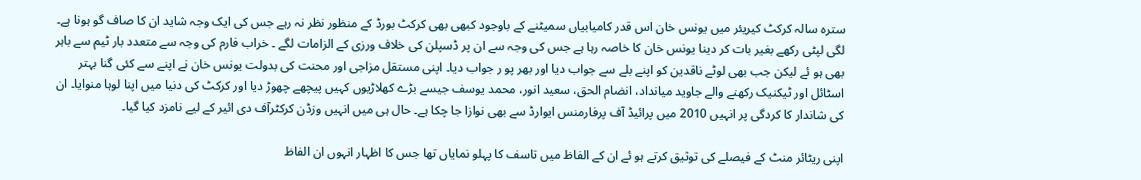سترہ سالہ کرکٹ کیریئر میں یونس خان اس قدر کامیابیاں سمیٹنے کے باوجود کبھی بھی کرکٹ بورڈ کے منظور نظر نہ رہے جس کی ایک وجہ شاید ان کا صاف گو ہونا ہے۔ لگی لپٹی رکھے بغیر بات کر دینا یونس خان کا خاصہ رہا ہے جس کی وجہ سے ان پر ڈسپلن کی خلاف ورزی کے الزامات لگے ۔ خراب فارم کی وجہ سے متعدد بار ٹیم سے باہر بھی ہو ئے لیکن جب بھی لوٹے ناقدین کو اپنے بلے سے جواب دیا اور بھر پو ر جواب دیا۔ اپنی مستقل مزاجی اور محنت کی بدولت یونس خان نے اپنے سے کئی گنا بہتر اسٹائل اور ٹیکنیک رکھنے والے جاوید میانداد، انضام الحق، سعید انور، محمد یوسف جیسے بڑے کھلاڑیوں کہیں پیچھے چھوڑ دیا اور کرکٹ کی دنیا میں اپنا لوہا منوایا۔ ان کی شاندار کا کردگی پر انہیں 2010 میں پرائیڈ آف پرفارمنس ایوارڈ سے بھی نوازا جا چکا ہے۔ حال ہی میں انہیں وزڈن کرکٹرآف دی ائیر کے لیے نامزد کیا گیا۔

اپنی ریٹائر منٹ کے فیصلے کی توثیق کرتے ہو ئے ان کے الفاظ میں تاسف کا پہلو نمایاں تھا جس کا اظہار انہوں ان الفاظ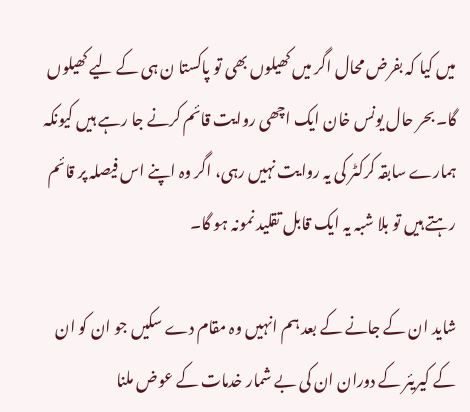میں کیا کہ بفرض محال اگر میں کھیلوں بھی تو پاکستا ن ہی کے لیے کھیلوں گا۔ بحر حال یونس خان ایک اچھی روایت قائم کرنے جا رہے ہیں کیونکہ ہمارے سابقہ کرکٹر کی یہ روایت نہیں رہی، اگر وہ اپنے اس فیصلہ پر قائم رہتے ہیں تو بلا شبہ یہ ایک قابل تقلید نمونہ ہو گا۔

شاید ان کے جانے کے بعد ہم انہیں وہ مقام دے سکیں جو ان کو ان کے کیریئر کے دوران ان کی بے شمار خدمات کے عوض ملنا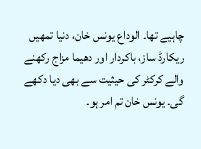چاہیے تھا۔ الوداع یونس خان، دنیا تمھیں ریکارڈ ساز، باکردار اور دھیما مزاج رکھنے والے کرکٹر کی حیثیت سے بھی دیا دکھے گی۔ یونس خان تم امر ہو۔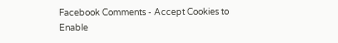Facebook Comments - Accept Cookies to Enable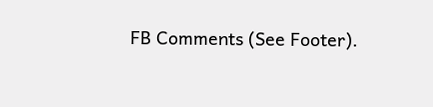FB Comments (See Footer).